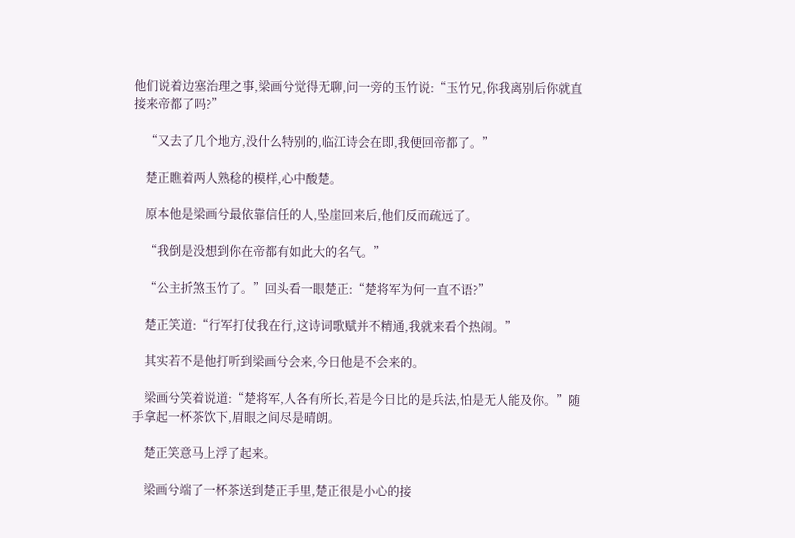他们说着边塞治理之事,梁画兮觉得无聊,问一旁的玉竹说:“玉竹兄,你我离别后你就直接来帝都了吗?”

    “又去了几个地方,没什么特别的,临江诗会在即,我便回帝都了。”

    楚正瞧着两人熟稔的模样,心中酸楚。

    原本他是梁画兮最依靠信任的人,坠崖回来后,他们反而疏远了。

    “我倒是没想到你在帝都有如此大的名气。”

    “公主折煞玉竹了。”回头看一眼楚正:“楚将军为何一直不语?”

    楚正笑道:“行军打仗我在行,这诗词歌赋并不精通,我就来看个热闹。”

    其实若不是他打听到梁画兮会来,今日他是不会来的。

    梁画兮笑着说道:“楚将军,人各有所长,若是今日比的是兵法,怕是无人能及你。”随手拿起一杯茶饮下,眉眼之间尽是晴朗。

    楚正笑意马上浮了起来。

    梁画兮端了一杯茶送到楚正手里,楚正很是小心的接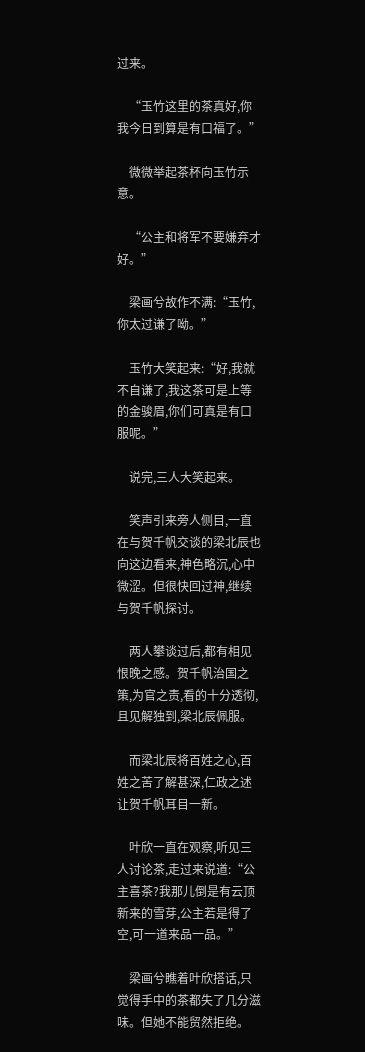过来。

    “玉竹这里的茶真好,你我今日到算是有口福了。”

    微微举起茶杯向玉竹示意。

    “公主和将军不要嫌弃才好。”

    梁画兮故作不满:“玉竹,你太过谦了呦。”

    玉竹大笑起来:“好,我就不自谦了,我这茶可是上等的金骏眉,你们可真是有口服呢。”

    说完,三人大笑起来。

    笑声引来旁人侧目,一直在与贺千帆交谈的梁北辰也向这边看来,神色略沉,心中微涩。但很快回过神,继续与贺千帆探讨。

    两人攀谈过后,都有相见恨晚之感。贺千帆治国之策,为官之责,看的十分透彻,且见解独到,梁北辰佩服。

    而梁北辰将百姓之心,百姓之苦了解甚深,仁政之述让贺千帆耳目一新。

    叶欣一直在观察,听见三人讨论茶,走过来说道:“公主喜茶?我那儿倒是有云顶新来的雪芽,公主若是得了空,可一道来品一品。”

    梁画兮瞧着叶欣搭话,只觉得手中的茶都失了几分滋味。但她不能贸然拒绝。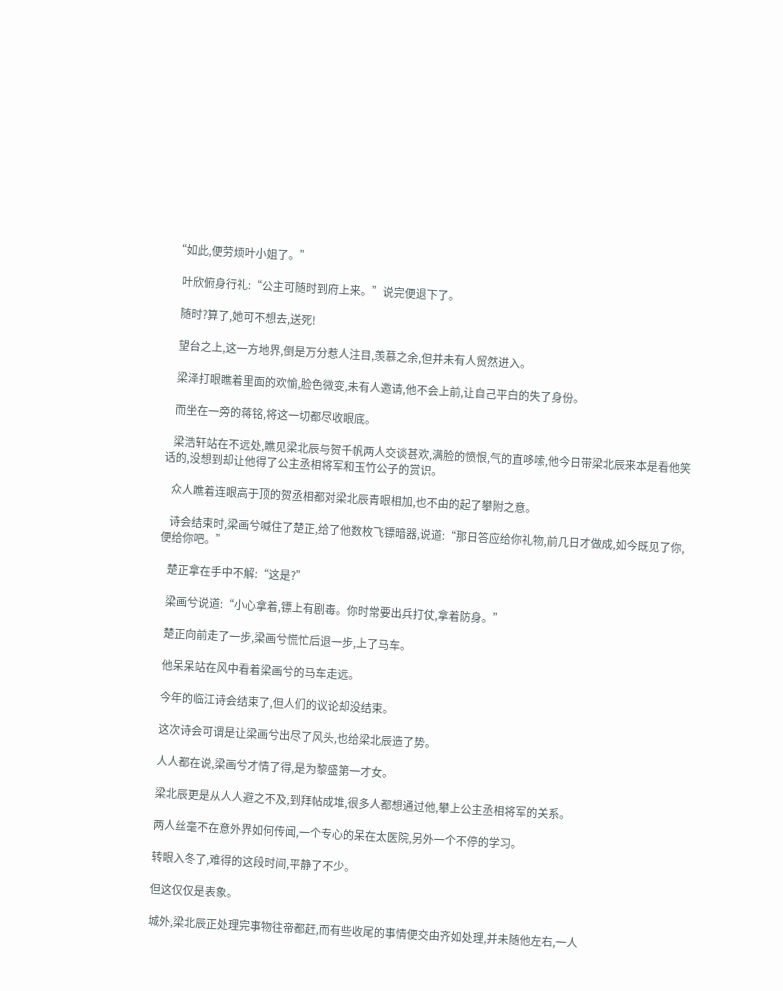“如此,便劳烦叶小姐了。”

    叶欣俯身行礼:“公主可随时到府上来。”说完便退下了。

    随时?算了,她可不想去,送死!

    望台之上,这一方地界,倒是万分惹人注目,羡慕之余,但并未有人贸然进入。

    梁泽打眼瞧着里面的欢愉,脸色微变,未有人邀请,他不会上前,让自己平白的失了身份。

    而坐在一旁的蒋铭,将这一切都尽收眼底。

    梁浩轩站在不远处,瞧见梁北辰与贺千帆两人交谈甚欢,满脸的愤恨,气的直哆嗦,他今日带梁北辰来本是看他笑话的,没想到却让他得了公主丞相将军和玉竹公子的赏识。

    众人瞧着连眼高于顶的贺丞相都对梁北辰青眼相加,也不由的起了攀附之意。

    诗会结束时,梁画兮喊住了楚正,给了他数枚飞镖暗器,说道:“那日答应给你礼物,前几日才做成,如今既见了你,便给你吧。”

    楚正拿在手中不解:“这是?”

    梁画兮说道:“小心拿着,镖上有剧毒。你时常要出兵打仗,拿着防身。”

    楚正向前走了一步,梁画兮慌忙后退一步,上了马车。

    他呆呆站在风中看着梁画兮的马车走远。

    今年的临江诗会结束了,但人们的议论却没结束。

    这次诗会可谓是让梁画兮出尽了风头,也给梁北辰造了势。

    人人都在说,梁画兮才情了得,是为黎盛第一才女。

    梁北辰更是从人人避之不及,到拜帖成堆,很多人都想通过他,攀上公主丞相将军的关系。

    两人丝毫不在意外界如何传闻,一个专心的呆在太医院,另外一个不停的学习。

    转眼入冬了,难得的这段时间,平静了不少。

    但这仅仅是表象。

    城外,梁北辰正处理完事物往帝都赶,而有些收尾的事情便交由齐如处理,并未随他左右,一人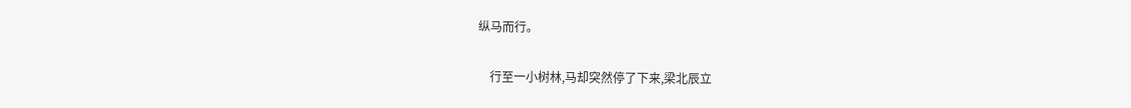纵马而行。

    行至一小树林,马却突然停了下来,梁北辰立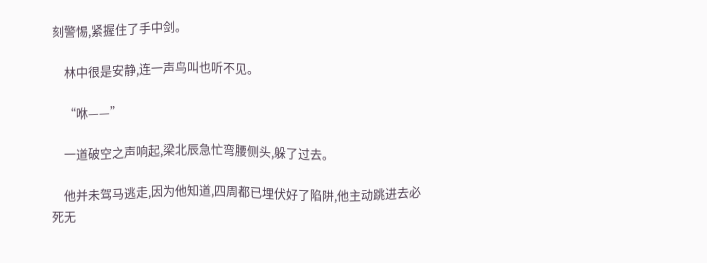刻警惕,紧握住了手中剑。

    林中很是安静,连一声鸟叫也听不见。

    “咻——”

    一道破空之声响起,梁北辰急忙弯腰侧头,躲了过去。

    他并未驾马逃走,因为他知道,四周都已埋伏好了陷阱,他主动跳进去必死无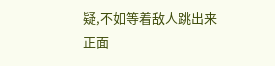疑,不如等着敌人跳出来正面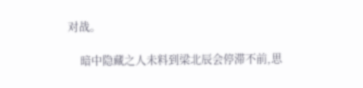对战。

    暗中隐藏之人未料到梁北辰会停滞不前,思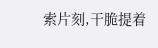索片刻,干脆提着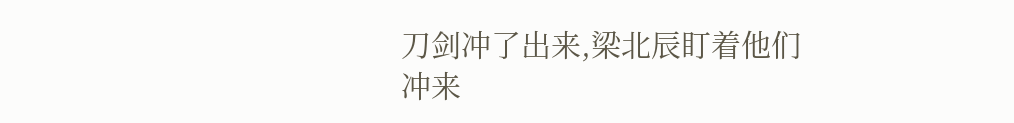刀剑冲了出来,梁北辰盯着他们冲来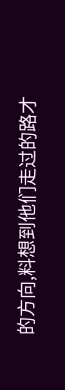的方向,料想到他们走过的路才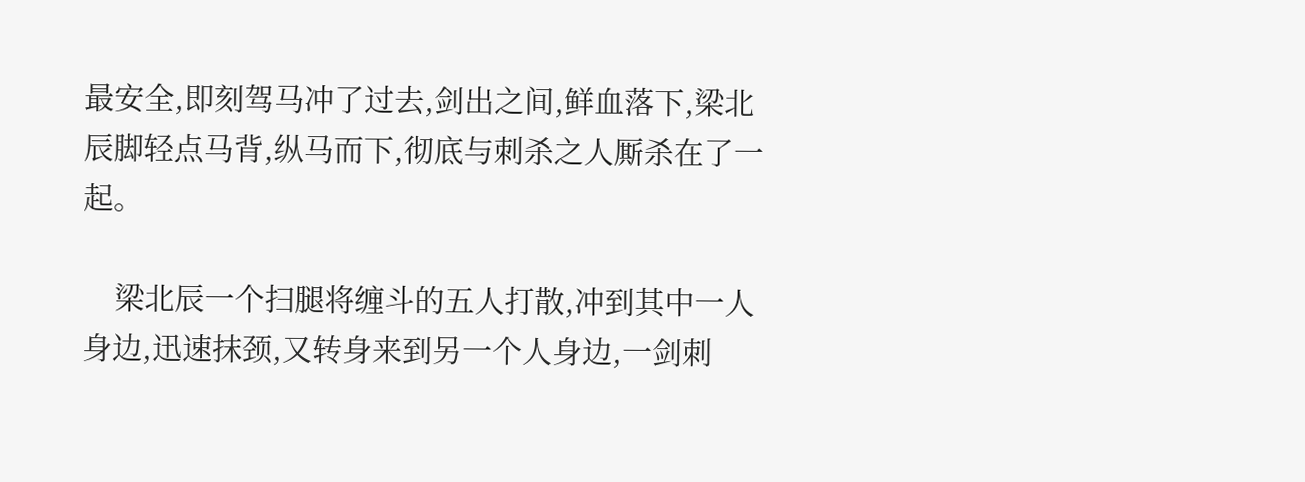最安全,即刻驾马冲了过去,剑出之间,鲜血落下,梁北辰脚轻点马背,纵马而下,彻底与刺杀之人厮杀在了一起。

    梁北辰一个扫腿将缠斗的五人打散,冲到其中一人身边,迅速抹颈,又转身来到另一个人身边,一剑刺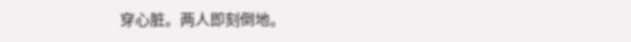穿心脏。两人即刻倒地。